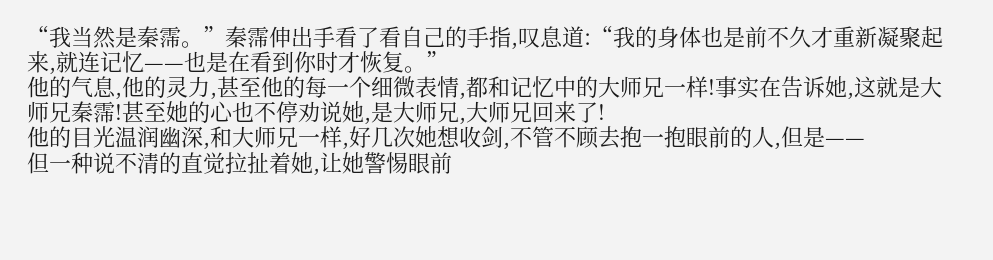“我当然是秦霈。”秦霈伸出手看了看自己的手指,叹息道:“我的身体也是前不久才重新凝聚起来,就连记忆——也是在看到你时才恢复。”
他的气息,他的灵力,甚至他的每一个细微表情,都和记忆中的大师兄一样!事实在告诉她,这就是大师兄秦霈!甚至她的心也不停劝说她,是大师兄,大师兄回来了!
他的目光温润幽深,和大师兄一样,好几次她想收剑,不管不顾去抱一抱眼前的人,但是——
但一种说不清的直觉拉扯着她,让她警惕眼前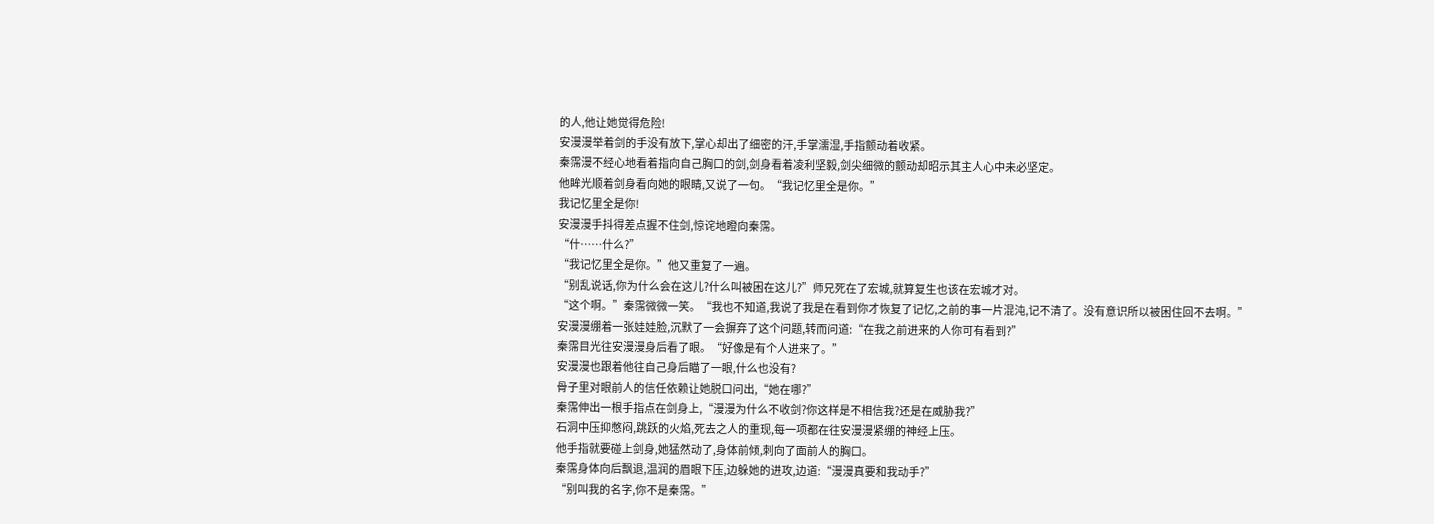的人,他让她觉得危险!
安漫漫举着剑的手没有放下,掌心却出了细密的汗,手掌濡湿,手指颤动着收紧。
秦霈漫不经心地看着指向自己胸口的剑,剑身看着凌利坚毅,剑尖细微的颤动却昭示其主人心中未必坚定。
他眸光顺着剑身看向她的眼睛,又说了一句。“我记忆里全是你。”
我记忆里全是你!
安漫漫手抖得差点握不住剑,惊诧地瞪向秦霈。
“什……什么?”
“我记忆里全是你。”他又重复了一遍。
“别乱说话,你为什么会在这儿?什么叫被困在这儿?”师兄死在了宏城,就算复生也该在宏城才对。
“这个啊。”秦霈微微一笑。“我也不知道,我说了我是在看到你才恢复了记忆,之前的事一片混沌,记不清了。没有意识所以被困住回不去啊。”
安漫漫绷着一张娃娃脸,沉默了一会摒弃了这个问题,转而问道:“在我之前进来的人你可有看到?”
秦霈目光往安漫漫身后看了眼。“好像是有个人进来了。”
安漫漫也跟着他往自己身后瞄了一眼,什么也没有?
骨子里对眼前人的信任依赖让她脱口问出,“她在哪?”
秦霈伸出一根手指点在剑身上,“漫漫为什么不收剑?你这样是不相信我?还是在威胁我?”
石洞中压抑憋闷,跳跃的火焰,死去之人的重现,每一项都在往安漫漫紧绷的神经上压。
他手指就要碰上剑身,她猛然动了,身体前倾,刺向了面前人的胸口。
秦霈身体向后飘退,温润的眉眼下压,边躲她的进攻,边道:“漫漫真要和我动手?”
“别叫我的名字,你不是秦霈。”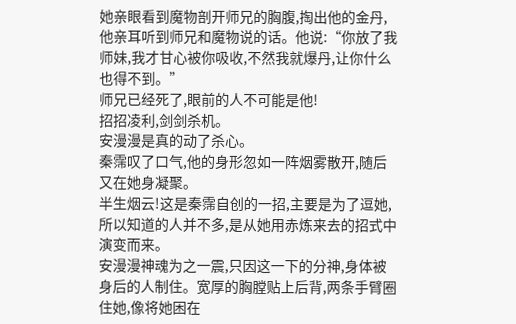她亲眼看到魔物剖开师兄的胸腹,掏出他的金丹,他亲耳听到师兄和魔物说的话。他说:“你放了我师妹,我才甘心被你吸收,不然我就爆丹,让你什么也得不到。”
师兄已经死了,眼前的人不可能是他!
招招凌利,剑剑杀机。
安漫漫是真的动了杀心。
秦霈叹了口气,他的身形忽如一阵烟雾散开,随后又在她身凝聚。
半生烟云!这是秦霈自创的一招,主要是为了逗她,所以知道的人并不多,是从她用赤炼来去的招式中演变而来。
安漫漫神魂为之一震,只因这一下的分神,身体被身后的人制住。宽厚的胸膛贴上后背,两条手臂圈住她,像将她困在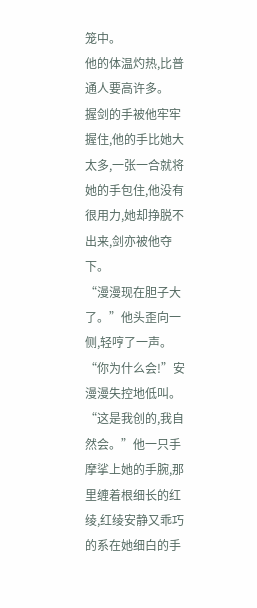笼中。
他的体温灼热,比普通人要高许多。
握剑的手被他牢牢握住,他的手比她大太多,一张一合就将她的手包住,他没有很用力,她却挣脱不出来,剑亦被他夺下。
“漫漫现在胆子大了。”他头歪向一侧,轻哼了一声。
“你为什么会!”安漫漫失控地低叫。
“这是我创的,我自然会。”他一只手摩挲上她的手腕,那里缠着根细长的红绫,红绫安静又乖巧的系在她细白的手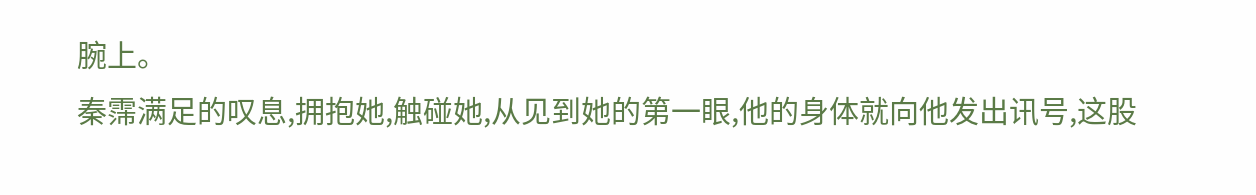腕上。
秦霈满足的叹息,拥抱她,触碰她,从见到她的第一眼,他的身体就向他发出讯号,这股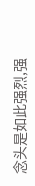念头是如此强烈,强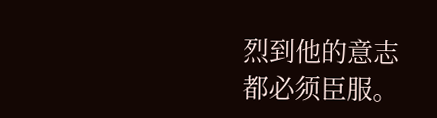烈到他的意志都必须臣服。